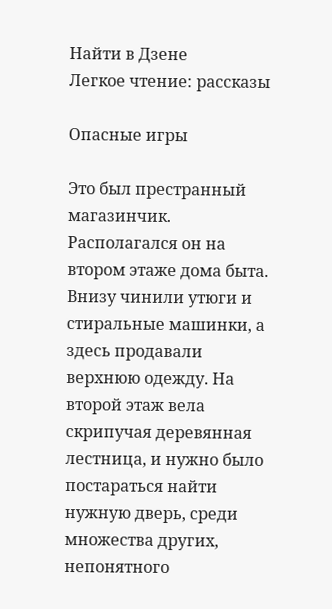Найти в Дзене
Легкое чтение: рассказы

Опасные игры

Это был престранный магазинчик. Располагался он на втором этаже дома быта. Внизу чинили утюги и стиральные машинки, а здесь продавали верхнюю одежду. На второй этаж вела скрипучая деревянная лестница, и нужно было постараться найти нужную дверь, среди множества других, непонятного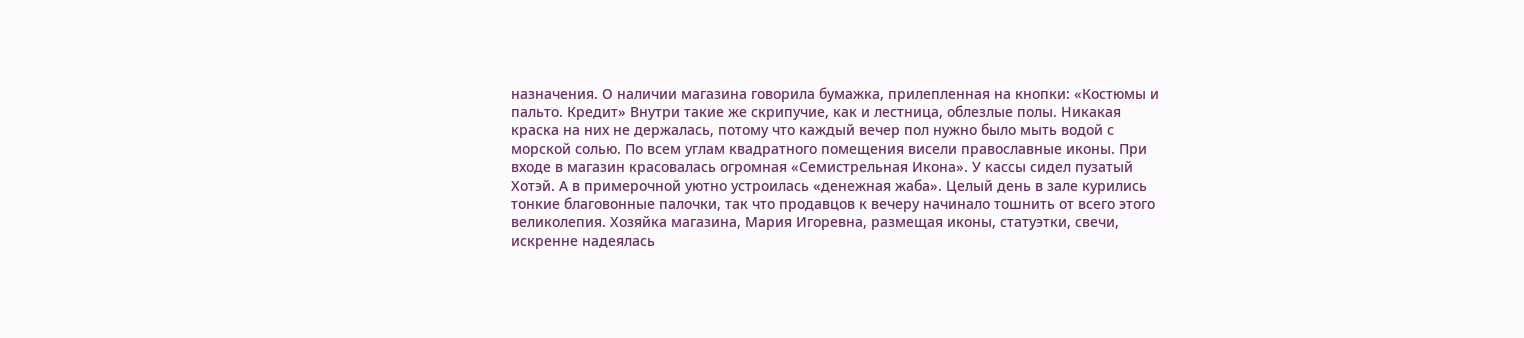назначения. О наличии магазина говорила бумажка, прилепленная на кнопки: «Костюмы и пальто. Кредит» Внутри такие же скрипучие, как и лестница, облезлые полы. Никакая краска на них не держалась, потому что каждый вечер пол нужно было мыть водой с морской солью. По всем углам квадратного помещения висели православные иконы. При входе в магазин красовалась огромная «Семистрельная Икона». У кассы сидел пузатый Хотэй. А в примерочной уютно устроилась «денежная жаба». Целый день в зале курились тонкие благовонные палочки, так что продавцов к вечеру начинало тошнить от всего этого великолепия. Хозяйка магазина, Мария Игоревна, размещая иконы, статуэтки, свечи, искренне надеялась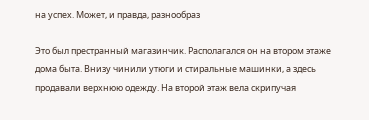на успех. Может, и правда, разнообраз

Это был престранный магазинчик. Располагался он на втором этаже дома быта. Внизу чинили утюги и стиральные машинки, а здесь продавали верхнюю одежду. На второй этаж вела скрипучая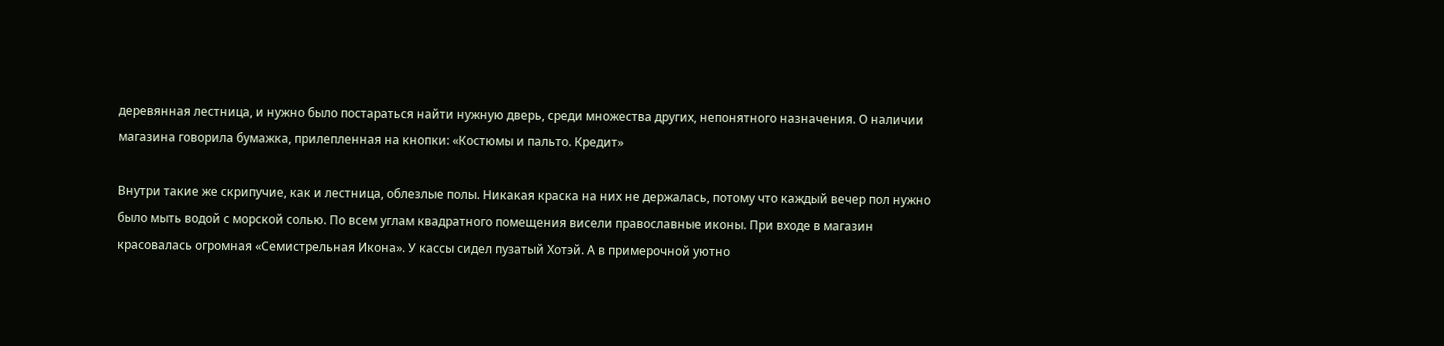деревянная лестница, и нужно было постараться найти нужную дверь, среди множества других, непонятного назначения. О наличии магазина говорила бумажка, прилепленная на кнопки: «Костюмы и пальто. Кредит»

Внутри такие же скрипучие, как и лестница, облезлые полы. Никакая краска на них не держалась, потому что каждый вечер пол нужно было мыть водой с морской солью. По всем углам квадратного помещения висели православные иконы. При входе в магазин красовалась огромная «Семистрельная Икона». У кассы сидел пузатый Хотэй. А в примерочной уютно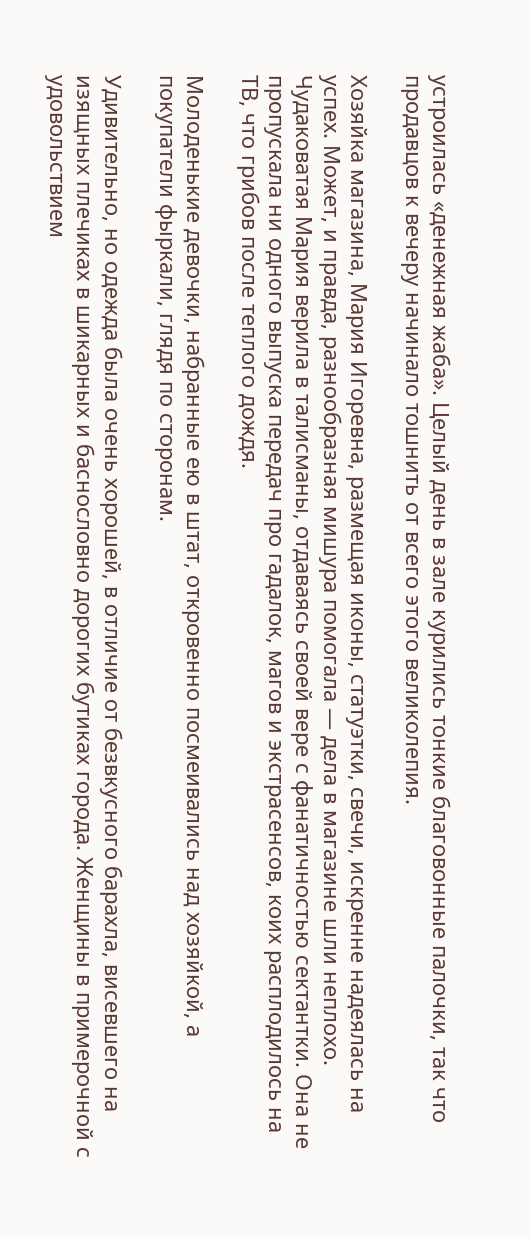устроилась «денежная жаба». Целый день в зале курились тонкие благовонные палочки, так что продавцов к вечеру начинало тошнить от всего этого великолепия.

Хозяйка магазина, Мария Игоревна, размещая иконы, статуэтки, свечи, искренне надеялась на успех. Может, и правда, разнообразная мишура помогала — дела в магазине шли неплохо. Чудаковатая Мария верила в талисманы, отдаваясь своей вере с фанатичностью сектантки. Она не пропускала ни одного выпуска передач про гадалок, магов и экстрасенсов, коих расплодилось на ТВ, что грибов после теплого дождя.

Молоденькие девочки, набранные ею в штат, откровенно посмеивались над хозяйкой, а покупатели фыркали, глядя по сторонам.

Удивительно, но одежда была очень хорошей, в отличие от безвкусного барахла, висевшего на изящных плечиках в шикарных и баснословно дорогих бутиках города. Женщины в примерочной с удовольствием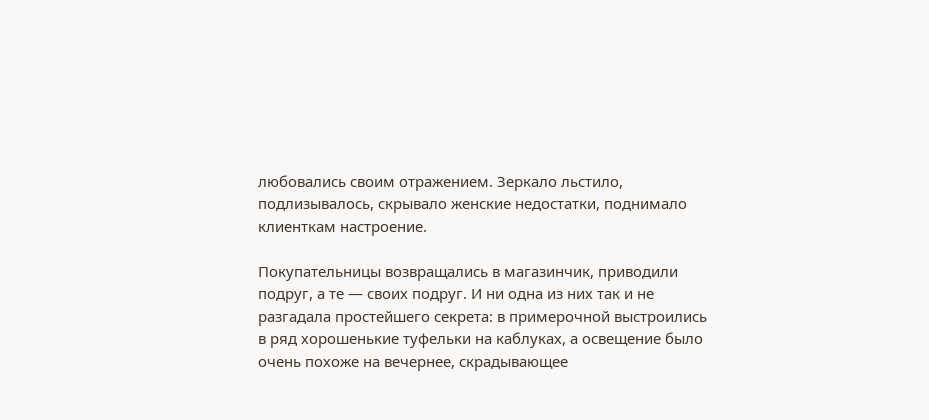любовались своим отражением. Зеркало льстило, подлизывалось, скрывало женские недостатки, поднимало клиенткам настроение.

Покупательницы возвращались в магазинчик, приводили подруг, а те — своих подруг. И ни одна из них так и не разгадала простейшего секрета: в примерочной выстроились в ряд хорошенькие туфельки на каблуках, а освещение было очень похоже на вечернее, скрадывающее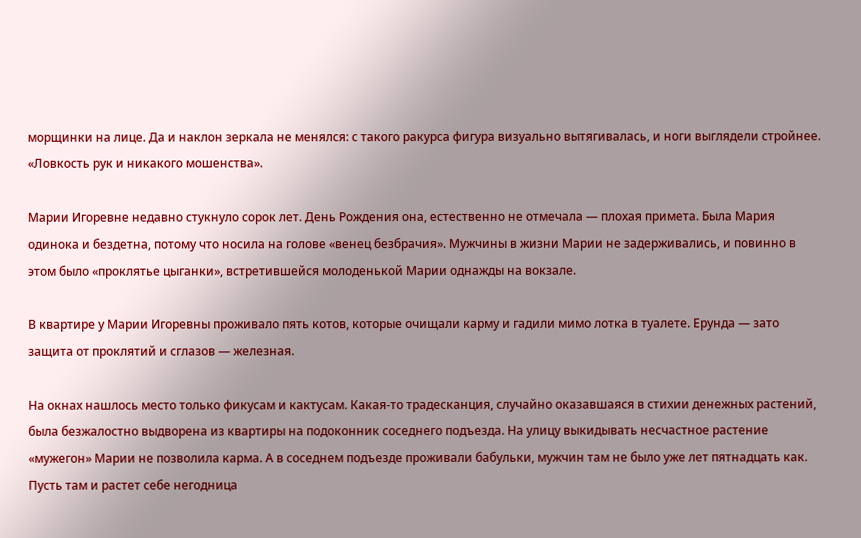морщинки на лице. Да и наклон зеркала не менялся: с такого ракурса фигура визуально вытягивалась, и ноги выглядели стройнее. «Ловкость рук и никакого мошенства».

Марии Игоревне недавно стукнуло сорок лет. День Рождения она, естественно не отмечала — плохая примета. Была Мария одинока и бездетна, потому что носила на голове «венец безбрачия». Мужчины в жизни Марии не задерживались, и повинно в этом было «проклятье цыганки», встретившейся молоденькой Марии однажды на вокзале.

В квартире у Марии Игоревны проживало пять котов, которые очищали карму и гадили мимо лотка в туалете. Ерунда — зато защита от проклятий и сглазов — железная.

На окнах нашлось место только фикусам и кактусам. Какая-то традесканция, случайно оказавшаяся в стихии денежных растений, была безжалостно выдворена из квартиры на подоконник соседнего подъезда. На улицу выкидывать несчастное растение «мужегон» Марии не позволила карма. А в соседнем подъезде проживали бабульки, мужчин там не было уже лет пятнадцать как. Пусть там и растет себе негодница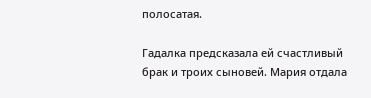полосатая.

Гадалка предсказала ей счастливый брак и троих сыновей. Мария отдала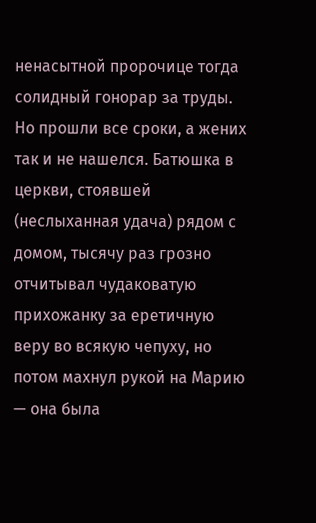ненасытной пророчице тогда солидный гонорар за труды. Но прошли все сроки, а жених так и не нашелся. Батюшка в церкви, стоявшей (неслыханная удача) рядом с домом, тысячу раз грозно отчитывал чудаковатую прихожанку за еретичную веру во всякую чепуху, но потом махнул рукой на Марию — она была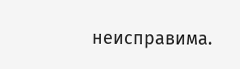неисправима.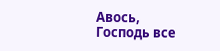Авось, Господь все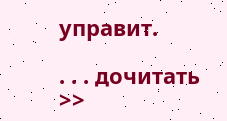управит.

. . . дочитать >>